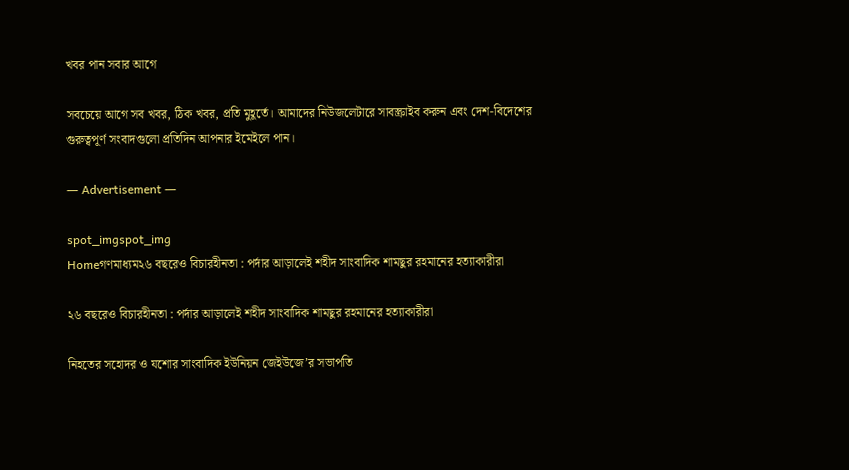খবর পান সবার আগে

সবচেয়ে আগে সব খবর, ঠিক খবর, প্রতি মুহূর্তে। আমাদের নিউজলেটারে সাবস্ক্রাইব করুন এবং দেশ-বিদেশের গুরুত্বপূর্ণ সংবাদগুলো প্রতিদিন আপনার ইমেইলে পান।

― Advertisement ―

spot_imgspot_img
Homeগণমাধ্যম২৬ বছরেও বিচারহীনতা : পর্দার আড়ালেই শহীদ সাংবাদিক শামছুর রহমানের হত্যাকারীরা

২৬ বছরেও বিচারহীনতা : পর্দার আড়ালেই শহীদ সাংবাদিক শামছুর রহমানের হত্যাকারীরা

নিহতের সহোদর ও যশোর সাংবাদিক ইউনিয়ন জেইউজে’র সভাপতি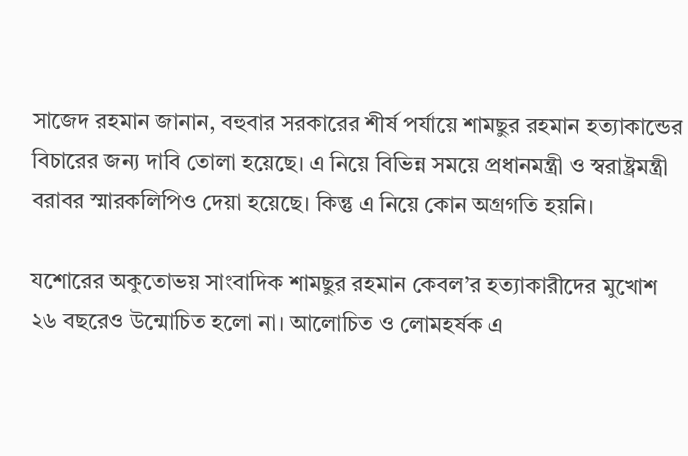সাজেদ রহমান জানান, বহুবার সরকারের শীর্ষ পর্যায়ে শামছুর রহমান হত্যাকান্ডের বিচারের জন্য দাবি তোলা হয়েছে। এ নিয়ে বিভিন্ন সময়ে প্রধানমন্ত্রী ও স্বরাষ্ট্রমন্ত্রী বরাবর স্মারকলিপিও দেয়া হয়েছে। কিন্তু এ নিয়ে কোন অগ্রগতি হয়নি।

যশোরের অকুতোভয় সাংবাদিক শামছুর রহমান কেবল’র হত্যাকারীদের মুখোশ ২৬ বছরেও উন্মোচিত হলো না। আলোচিত ও লোমহর্ষক এ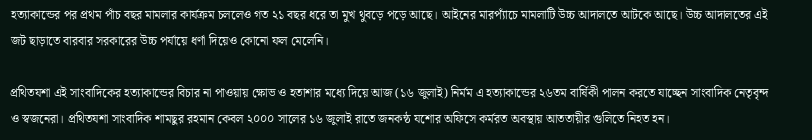হত্যাকান্ডের পর প্রথম পাঁচ বছর মামলার কার্যক্রম চললেও গত ২১ বছর ধরে তা মুখ থুবড়ে পড়ে আছে। আইনের মারপ্যাঁচে মামলাটি উচ্চ আদালতে আটকে আছে। উচ্চ আদালতের এই জট ছাড়াতে বারবার সরকারের উচ্চ পর্যায়ে ধর্ণা দিয়েও কোনো ফল মেলেনি।

প্রথিতযশা এই সাংবাদিকের হত্যাকান্ডের বিচার না পাওয়ায় ক্ষোভ ও হতাশার মধ্যে দিয়ে আজ (১৬ জুলাই) নির্মম এ হত্যাকান্ডের ২৬তম বার্ষিকী পালন করতে যাচ্ছেন সাংবাদিক নেতৃবৃন্দ ও স্বজনেরা। প্রথিতযশা সাংবাদিক শামছুর রহমান কেবল ২০০০ সালের ১৬ জুলাই রাতে জনকন্ঠ যশোর অফিসে কর্মরত অবস্থায় আততায়ীর গুলিতে নিহত হন।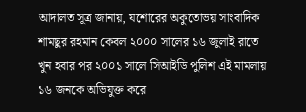আদালত সূত্র জানায়, যশোরের অকুতোভয় সাংবাদিক শামছুর রহমান কেবল ২০০০ সালের ১৬ জুলাই রাতে খুন হবার পর ২০০১ সালে সিআইডি পুলিশ এই মামলায় ১৬ জনকে অভিযুক্ত করে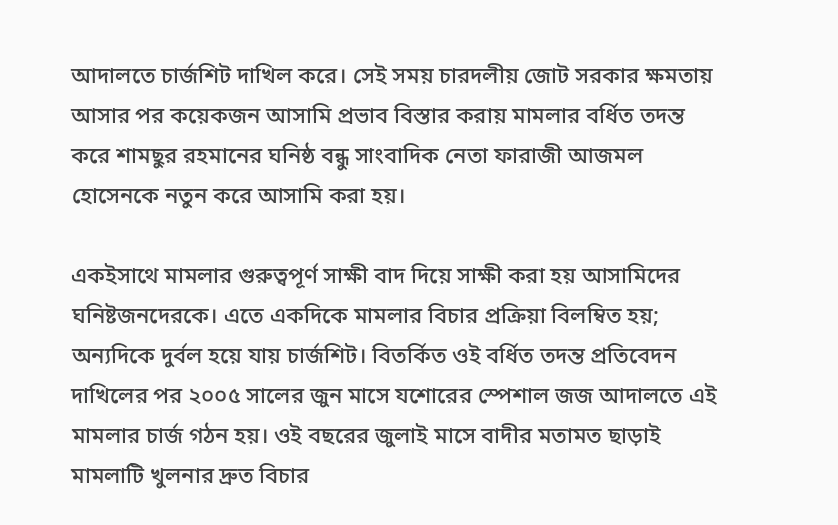আদালতে চার্জশিট দাখিল করে। সেই সময় চারদলীয় জোট সরকার ক্ষমতায় আসার পর কয়েকজন আসামি প্রভাব বিস্তার করায় মামলার বর্ধিত তদন্ত করে শামছুর রহমানের ঘনিষ্ঠ বন্ধু সাংবাদিক নেতা ফারাজী আজমল হোসেনকে নতুন করে আসামি করা হয়।

একইসাথে মামলার গুরুত্বপূর্ণ সাক্ষী বাদ দিয়ে সাক্ষী করা হয় আসামিদের ঘনিষ্টজনদেরকে। এতে একদিকে মামলার বিচার প্রক্রিয়া বিলম্বিত হয়; অন্যদিকে দুর্বল হয়ে যায় চার্জশিট। বিতর্কিত ওই বর্ধিত তদন্ত প্রতিবেদন দাখিলের পর ২০০৫ সালের জুন মাসে যশোরের স্পেশাল জজ আদালতে এই মামলার চার্জ গঠন হয়। ওই বছরের জুলাই মাসে বাদীর মতামত ছাড়াই মামলাটি খুলনার দ্রুত বিচার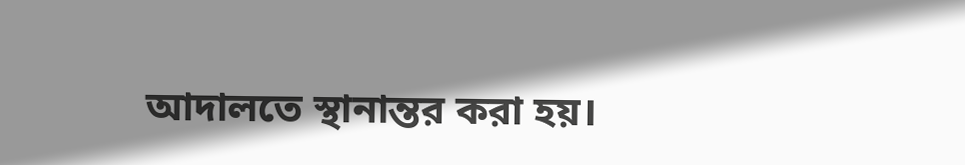আদালতে স্থানান্তর করা হয়।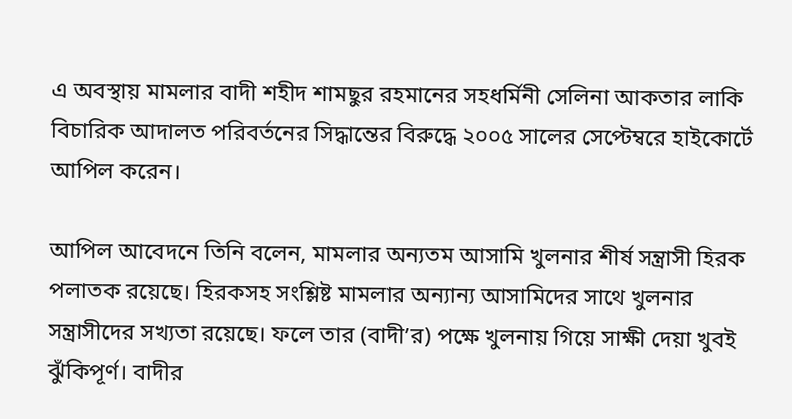এ অবস্থায় মামলার বাদী শহীদ শামছুর রহমানের সহধর্মিনী সেলিনা আকতার লাকি বিচারিক আদালত পরিবর্তনের সিদ্ধান্তের বিরুদ্ধে ২০০৫ সালের সেপ্টেম্বরে হাইকোর্টে আপিল করেন।

আপিল আবেদনে তিনি বলেন, মামলার অন্যতম আসামি খুলনার শীর্ষ সন্ত্রাসী হিরক পলাতক রয়েছে। হিরকসহ সংশ্লিষ্ট মামলার অন্যান্য আসামিদের সাথে খুলনার সন্ত্রাসীদের সখ্যতা রয়েছে। ফলে তার (বাদী’র) পক্ষে খুলনায় গিয়ে সাক্ষী দেয়া খুবই ঝুঁকিপূর্ণ। বাদীর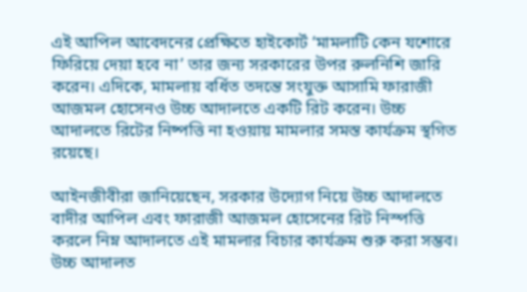এই আপিল আবেদনের প্রেক্ষিতে হাইকোর্ট ‘মামলাটি কেন যশোরে ফিরিয়ে দেয়া হবে না’ তার জন্য সরকারের উপর রুলনিশি জারি করেন। এদিকে, মামলায় বর্ধিত তদন্তে সংযুক্ত আসামি ফারাজী আজমল হোসেনও উচ্চ আদালতে একটি রিট করেন। উচ্চ আদালতে রিটের নিষ্পত্তি না হওয়ায় মামলার সমস্ত কার্যক্রম স্থগিত রয়েছে।

আইনজীবীরা জানিয়েছেন, সরকার উদ্যোগ নিয়ে উচ্চ আদালতে বাদীর আপিল এবং ফারাজী আজমল হোসেনের রিট নিস্পত্তি করলে নিম্ন আদালতে এই মামলার বিচার কার্যক্রম শুরু করা সম্ভব। উচ্চ আদালত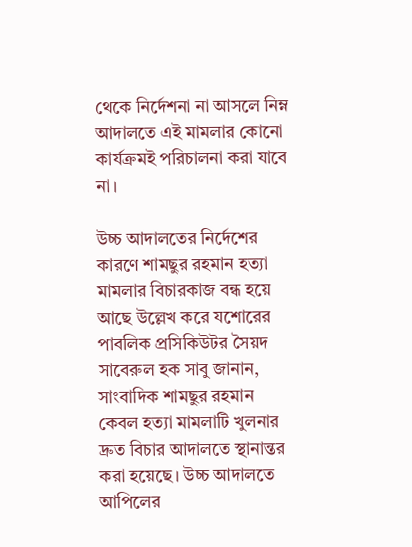থেকে নির্দেশনা না আসলে নিম্ন আদালতে এই মামলার কোনো কার্যক্রমই পরিচালনা করা যাবে না।

উচ্চ আদালতের নির্দেশের কারণে শামছুর রহমান হত্যা মামলার বিচারকাজ বন্ধ হয়ে আছে উল্লেখ করে যশোরের পাবলিক প্রসিকিউটর সৈয়দ সাবেরুল হক সাবু জানান, সাংবাদিক শামছুর রহমান কেবল হত্যা মামলাটি খুলনার দ্রুত বিচার আদালতে স্থানান্তর করা হয়েছে। উচ্চ আদালতে আপিলের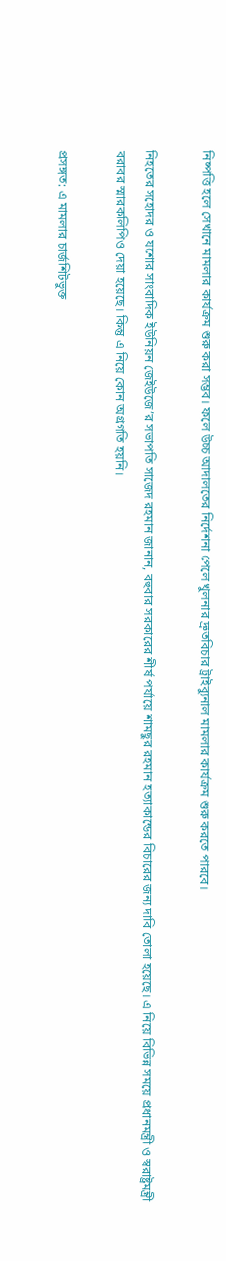নিষ্পত্তি হলে সেখানে মামলার কার্যক্রম শুরু করা সম্ভব। ফলে উচ্চ আদালতের নির্দেশনা পেলে খুলনার দ্রুতবিচার ট্রাইব্যুনাল মামলার কার্যক্রম শুরু করতে পারবে।

নিহতের সহোদর ও যশোর সাংবাদিক ইউনিয়ন জেইউজে’র সভাপতি সাজেদ রহমান জানান, বহুবার সরকারের শীর্ষ পর্যায়ে শামছুর রহমান হত্যাকান্ডের বিচারের জন্য দাবি তোলা হয়েছে। এ নিয়ে বিভিন্ন সময়ে প্রধানমন্ত্রী ও স্বরাষ্ট্রমন্ত্রী বরাবর স্মারকলিপিও দেয়া হয়েছে। কিন্তু এ নিয়ে কোন অগ্রগতি হয়নি।

প্রসঙ্গত: এ মামলার চার্জশিটভুক্ত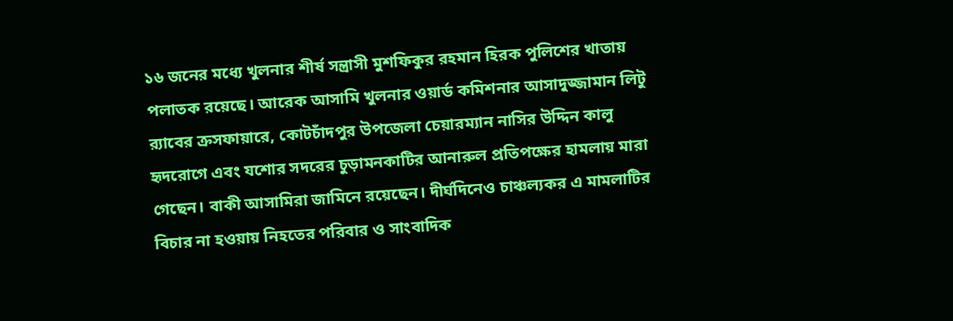১৬ জনের মধ্যে খুলনার শীর্ষ সন্ত্রাসী মুশফিকুর রহমান হিরক পুলিশের খাতায় পলাতক রয়েছে। আরেক আসামি খুলনার ওয়ার্ড কমিশনার আসাদুজ্জামান লিটু র‌্যাবের ক্রসফায়ারে, কোটচাঁদপুর উপজেলা চেয়ারম্যান নাসির উদ্দিন কালু হৃদরোগে এবং যশোর সদরের চুড়ামনকাটির আনারুল প্রতিপক্ষের হামলায় মারা গেছেন। বাকী আসামিরা জামিনে রয়েছেন। দীর্ঘদিনেও চাঞ্চল্যকর এ মামলাটির বিচার না হওয়ায় নিহতের পরিবার ও সাংবাদিক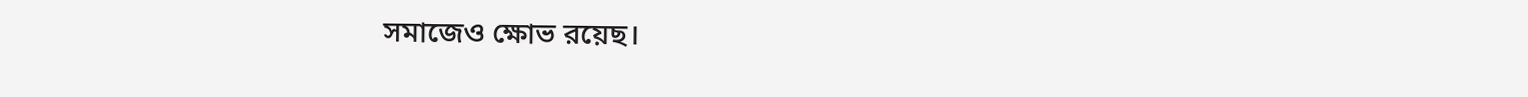সমাজেও ক্ষোভ রয়েছ।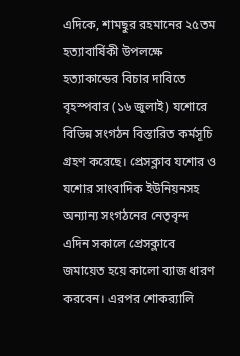এদিকে, শামছুর রহমানের ২৫তম হত্যাবার্ষিকী উপলক্ষে হত্যাকান্ডের বিচার দাবিতে বৃহস্পবার (১৬ জুলাই) যশোরে বিভিন্ন সংগঠন বিস্তারিত কর্মসূচি গ্রহণ করেছে। প্রেসক্লাব যশোর ও যশোর সাংবাদিক ইউনিয়নসহ অন্যান্য সংগঠনের নেতৃবৃন্দ এদিন সকালে প্রেসক্লাবে জমায়েত হয়ে কালো ব্যাজ ধারণ করবেন। এরপর শোকর‌্যালি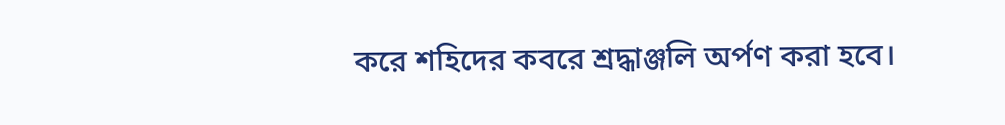করে শহিদের কবরে শ্রদ্ধাঞ্জলি অর্পণ করা হবে।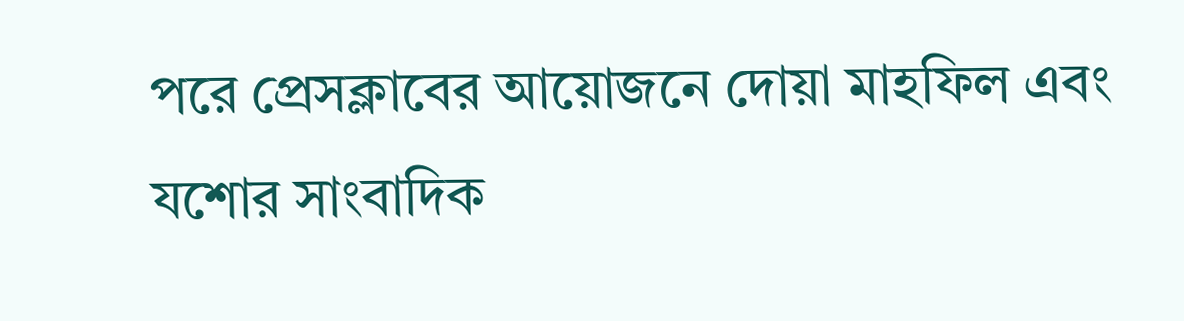পরে প্রেসক্লাবের আয়োজনে দোয়া মাহফিল এবং যশোর সাংবাদিক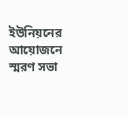ইউনিয়নের আয়োজনে স্মরণ সভা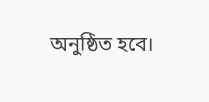অনুষ্ঠিত হবে।